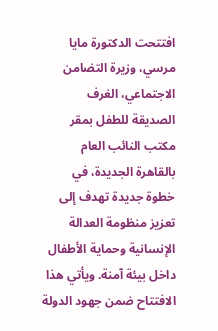افتتحت الدكتورة مايا مرسي، وزيرة التضامن الاجتماعي، الغرف الصديقة للطفل بمقر مكتب النائب العام بالقاهرة الجديدة، في خطوة جديدة تهدف إلى تعزيز منظومة العدالة الإنسانية وحماية الأطفال داخل بيئة آمنة. ويأتي هذا الافتتاح ضمن جهود الدولة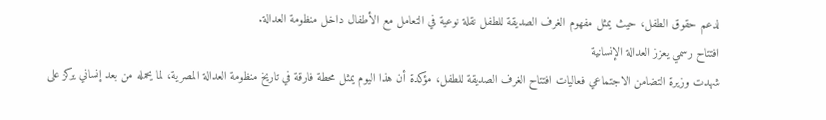لدعم حقوق الطفل، حيث يمثل مفهوم الغرف الصديقة للطفل نقلة نوعية في التعامل مع الأطفال داخل منظومة العدالة.
افتتاح رسمي يعزز العدالة الإنسانية
شهدت وزيرة التضامن الاجتماعي فعاليات افتتاح الغرف الصديقة للطفل، مؤكدة أن هذا اليوم يمثل محطة فارقة في تاريخ منظومة العدالة المصرية، لما يحمله من بعد إنساني يركز على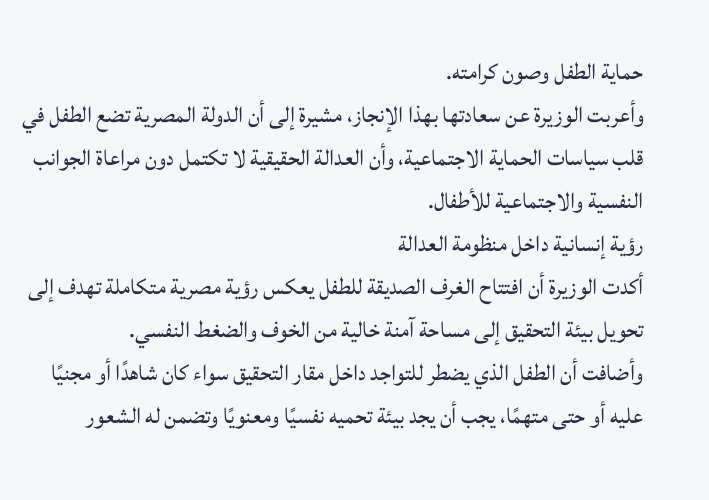حماية الطفل وصون كرامته.
وأعربت الوزيرة عن سعادتها بهذا الإنجاز، مشيرة إلى أن الدولة المصرية تضع الطفل في قلب سياسات الحماية الاجتماعية، وأن العدالة الحقيقية لا تكتمل دون مراعاة الجوانب النفسية والاجتماعية للأطفال.
رؤية إنسانية داخل منظومة العدالة
أكدت الوزيرة أن افتتاح الغرف الصديقة للطفل يعكس رؤية مصرية متكاملة تهدف إلى تحويل بيئة التحقيق إلى مساحة آمنة خالية من الخوف والضغط النفسي.
وأضافت أن الطفل الذي يضطر للتواجد داخل مقار التحقيق سواء كان شاهدًا أو مجنيًا عليه أو حتى متهمًا، يجب أن يجد بيئة تحميه نفسيًا ومعنويًا وتضمن له الشعور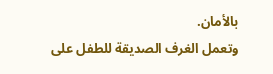بالأمان.
وتعمل الغرف الصديقة للطفل على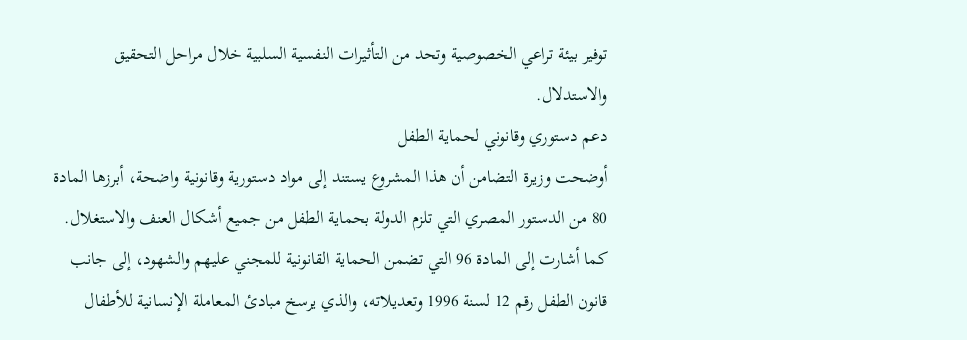توفير بيئة تراعي الخصوصية وتحد من التأثيرات النفسية السلبية خلال مراحل التحقيق والاستدلال.
دعم دستوري وقانوني لحماية الطفل
أوضحت وزيرة التضامن أن هذا المشروع يستند إلى مواد دستورية وقانونية واضحة، أبرزها المادة 80 من الدستور المصري التي تلزم الدولة بحماية الطفل من جميع أشكال العنف والاستغلال.
كما أشارت إلى المادة 96 التي تضمن الحماية القانونية للمجني عليهم والشهود، إلى جانب قانون الطفل رقم 12 لسنة 1996 وتعديلاته، والذي يرسخ مبادئ المعاملة الإنسانية للأطفال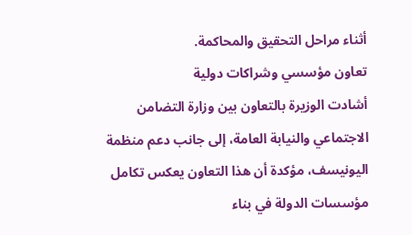أثناء مراحل التحقيق والمحاكمة.
تعاون مؤسسي وشراكات دولية
أشادت الوزيرة بالتعاون بين وزارة التضامن الاجتماعي والنيابة العامة، إلى جانب دعم منظمة اليونيسف، مؤكدة أن هذا التعاون يعكس تكامل مؤسسات الدولة في بناء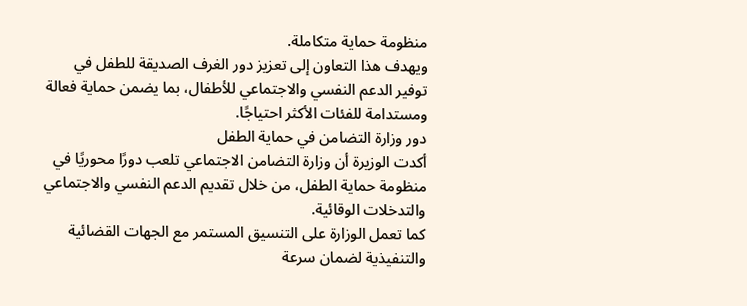منظومة حماية متكاملة.
ويهدف هذا التعاون إلى تعزيز دور الغرف الصديقة للطفل في توفير الدعم النفسي والاجتماعي للأطفال، بما يضمن حماية فعالة ومستدامة للفئات الأكثر احتياجًا.
دور وزارة التضامن في حماية الطفل
أكدت الوزيرة أن وزارة التضامن الاجتماعي تلعب دورًا محوريًا في منظومة حماية الطفل، من خلال تقديم الدعم النفسي والاجتماعي والتدخلات الوقائية.
كما تعمل الوزارة على التنسيق المستمر مع الجهات القضائية والتنفيذية لضمان سرعة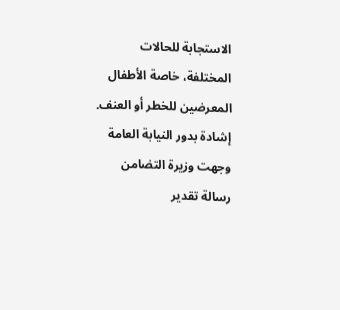الاستجابة للحالات المختلفة، خاصة الأطفال المعرضين للخطر أو العنف.
إشادة بدور النيابة العامة
وجهت وزيرة التضامن رسالة تقدير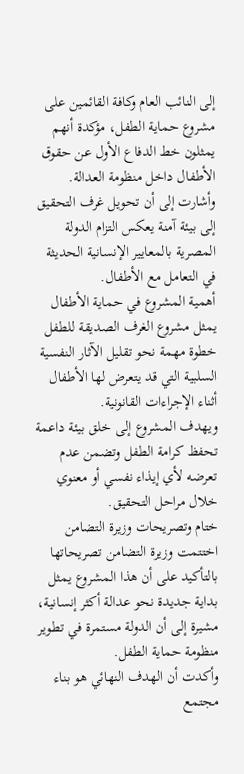إلى النائب العام وكافة القائمين على مشروع حماية الطفل، مؤكدة أنهم يمثلون خط الدفاع الأول عن حقوق الأطفال داخل منظومة العدالة.
وأشارت إلى أن تحويل غرف التحقيق إلى بيئة آمنة يعكس التزام الدولة المصرية بالمعايير الإنسانية الحديثة في التعامل مع الأطفال.
أهمية المشروع في حماية الأطفال
يمثل مشروع الغرف الصديقة للطفل خطوة مهمة نحو تقليل الآثار النفسية السلبية التي قد يتعرض لها الأطفال أثناء الإجراءات القانونية.
ويهدف المشروع إلى خلق بيئة داعمة تحفظ كرامة الطفل وتضمن عدم تعرضه لأي إيذاء نفسي أو معنوي خلال مراحل التحقيق.
ختام وتصريحات وزيرة التضامن
اختتمت وزيرة التضامن تصريحاتها بالتأكيد على أن هذا المشروع يمثل بداية جديدة نحو عدالة أكثر إنسانية، مشيرة إلى أن الدولة مستمرة في تطوير منظومة حماية الطفل.
وأكدت أن الهدف النهائي هو بناء مجتمع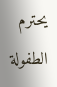يحترم الطفولة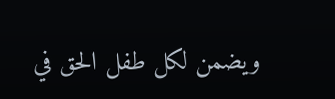ويضمن لكل طفل الحق في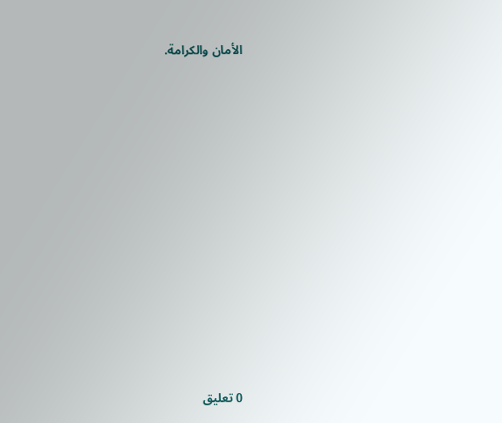الأمان والكرامة.















0 تعليق